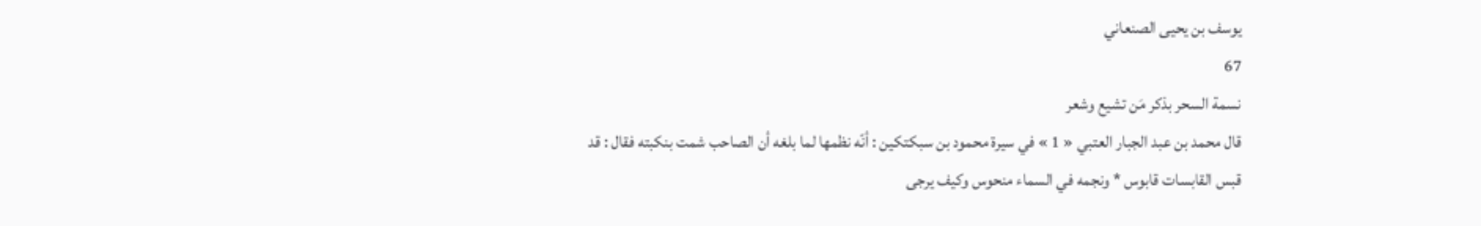يوسف بن يحيى الصنعاني
67
نسمة السحر بذكر مَن تشيع وشعر
قال محمد بن عبد الجبار العتبي « 1 » في سيرة محمود بن سبكتكين : أنّه نظمها لما بلغه أن الصاحب شمت بنكبته فقال : قد قبس القابسات قابوس * ونجمه في السماء منحوس وكيف يرجى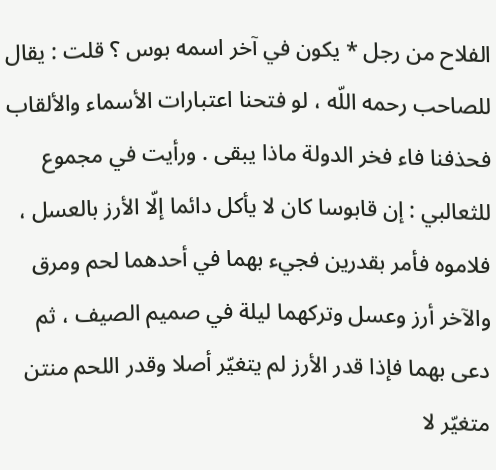الفلاح من رجل * يكون في آخر اسمه بوس ؟ قلت : يقال للصاحب رحمه اللّه ، لو فتحنا اعتبارات الأسماء والألقاب فحذفنا فاء فخر الدولة ماذا يبقى . ورأيت في مجموع للثعالبي : إن قابوسا كان لا يأكل دائما إلّا الأرز بالعسل ، فلاموه فأمر بقدرين فجيء بهما في أحدهما لحم ومرق والآخر أرز وعسل وتركهما ليلة في صميم الصيف ، ثم دعى بهما فإذا قدر الأرز لم يتغيّر أصلا وقدر اللحم منتن متغيّر لا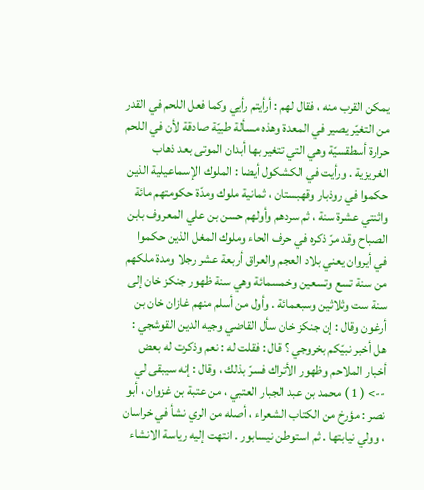يمكن القرب منه ، فقال لهم : أرأيتم رأيي وكما فعل اللحم في القدر من التغيّر يصير في المعدة وهذه مسألة طبيّة صادقة لأن في اللحم حرارة أسطقسيّة وهي التي تتغير بها أبدان الموتى بعد ذهاب الغريزية . ورأيت في الكشكول أيضا : الملوك الإسماعيلية الذين حكموا في روذبار وقهبستان ، ثمانية ملوك ومدّة حكومتهم مائة واثنتي عشرة سنة ، ثم سردهم وأولهم حسن بن علي المعروف بابن الصباح وقد مرّ ذكره في حرف الحاء وملوك المغل الذين حكموا في أيروان يعني بلاد العجم والعراق أربعة عشر رجلا ومدة ملكهم من سنة تسع وتسعين وخمسمائة وهي سنة ظهور جنكز خان إلى سنة ست وثلاثين وسبعمائة . وأول من أسلم منهم غازان خان بن أرغون وقال : إن جنكز خان سأل القاضي وجيه الدين القوشجي : هل أخبر نبيّكم بخروجي ؟ قال : فقلت له : نعم وذكرت له بعض أخبار الملاحم وظهور الأتراك فسرّ بذلك ، وقال : إنه سيبقى لي
--> ( 1 ) محمد بن عبد الجبار العتبي ، من عتبة بن غزوان ، أبو نصر : مؤرخ من الكتاب الشعراء ، أصله من الري نشأ في خراسان ، وولي نيابتها . ثم استوطن نيسابور . انتهت إليه رياسة الانشاء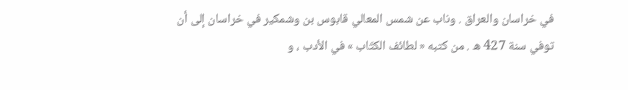في خراسان والعراق . وناب عن شمس المعالي قابوس بن وشمكير في خراسان إلى أن توفي سنة 427 ه . من كتبه « لطائف الكتّاب » في الأدب ، و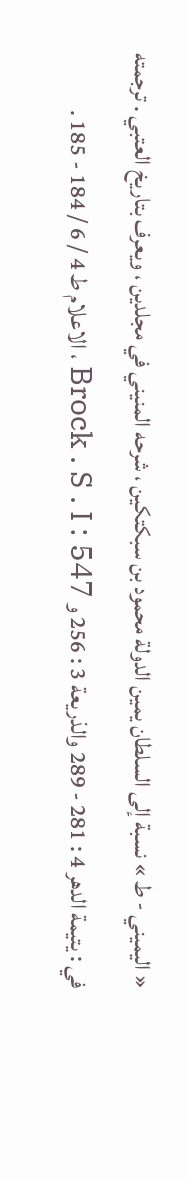« اليميني - ط » نسبة إلى السلطان يمين الدولة محمود بن سبكتكين ، شرحه المنيني في مجلدين ، ويعرف بتاريخ العتبي . ترجمته في : يتيمة الدهر 4 : 281 - 289 والذريعة 3 : 256 و Brock . S . I : 547 ، الاعلام ط 4 / 6 / 184 - 185 .